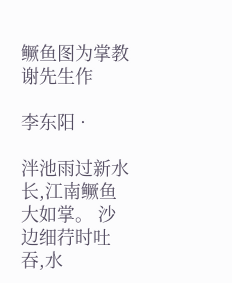鳜鱼图为掌教谢先生作

李东阳 ·

泮池雨过新水长,江南鳜鱼大如掌。 沙边细荇时吐吞,水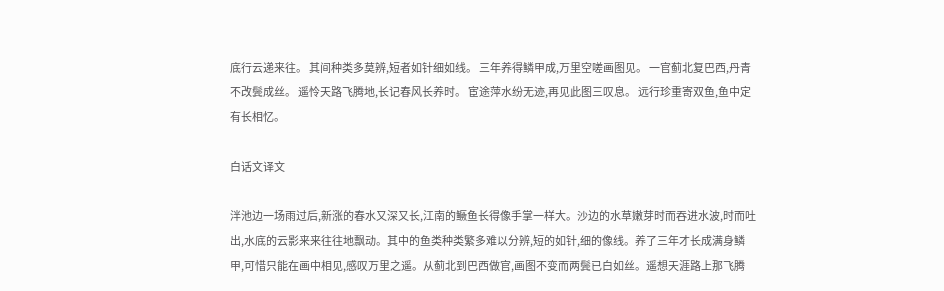底行云递来往。 其间种类多莫辨,短者如针细如线。 三年养得鳞甲成,万里空嗟画图见。 一官蓟北复巴西,丹青不改鬓成丝。 遥怜天路飞腾地,长记春风长养时。 宦途萍水纷无迹,再见此图三叹息。 远行珍重寄双鱼,鱼中定有长相忆。

白话文译文

泮池边一场雨过后,新涨的春水又深又长,江南的鳜鱼长得像手掌一样大。沙边的水草嫩芽时而吞进水波,时而吐出,水底的云影来来往往地飘动。其中的鱼类种类繁多难以分辨,短的如针,细的像线。养了三年才长成满身鳞甲,可惜只能在画中相见,感叹万里之遥。从蓟北到巴西做官,画图不变而两鬓已白如丝。遥想天涯路上那飞腾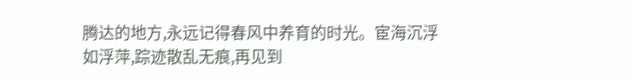腾达的地方,永远记得春风中养育的时光。宦海沉浮如浮萍,踪迹散乱无痕,再见到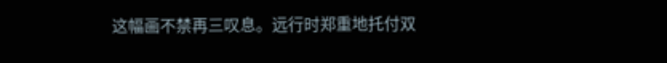这幅画不禁再三叹息。远行时郑重地托付双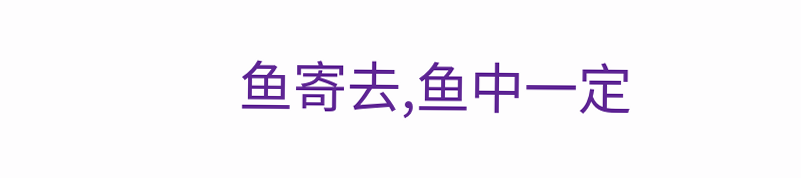鱼寄去,鱼中一定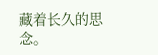藏着长久的思念。